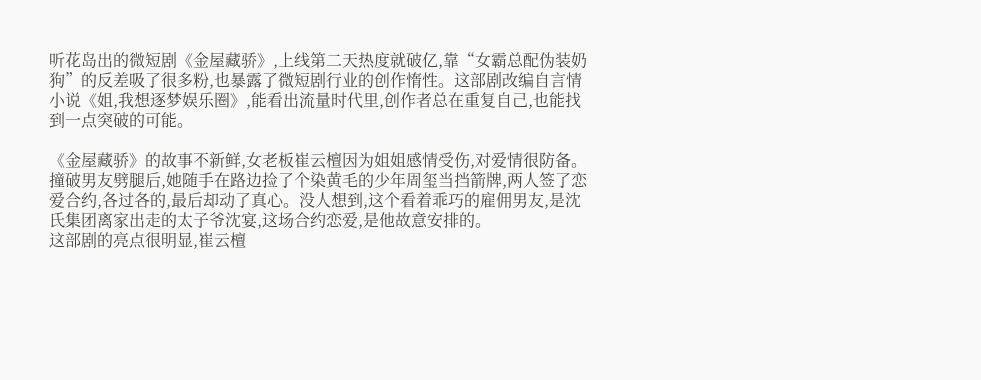听花岛出的微短剧《金屋藏骄》,上线第二天热度就破亿,靠“女霸总配伪装奶狗”的反差吸了很多粉,也暴露了微短剧行业的创作惰性。这部剧改编自言情小说《姐,我想逐梦娱乐圈》,能看出流量时代里,创作者总在重复自己,也能找到一点突破的可能。

《金屋藏骄》的故事不新鲜,女老板崔云檀因为姐姐感情受伤,对爱情很防备。撞破男友劈腿后,她随手在路边捡了个染黄毛的少年周玺当挡箭牌,两人签了恋爱合约,各过各的,最后却动了真心。没人想到,这个看着乖巧的雇佣男友,是沈氏集团离家出走的太子爷沈宴,这场合约恋爱,是他故意安排的。
这部剧的亮点很明显,崔云檀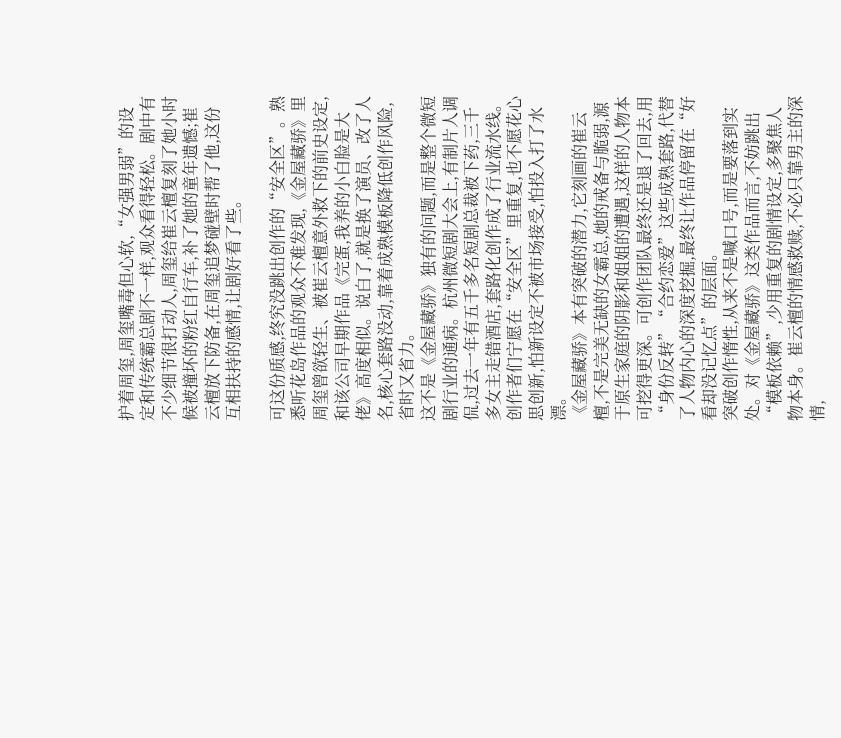护着周玺,周玺嘴毒但心软,“女强男弱”的设定和传统霸总剧不一样,观众看得轻松。剧中有不少细节很打动人,周玺给崔云檀复刻了她小时候被撞坏的粉红自行车,补了她的童年遗憾;崔云檀放下防备,在周玺追梦碰壁时帮了他,这份互相扶持的感情,让剧好看了些。

可这份质感,终究没跳出创作的“安全区”。熟悉听花岛作品的观众不难发现,《金屋藏骄》里周玺曾欲轻生、被崔云檀意外救下的前史设定,和该公司早期作品《完蛋,我养的小白脸是大佬》高度相似。说白了,就是换了演员、改了人名,核心套路没动,靠着成熟模板降低创作风险,省时又省力。
这不是《金屋藏骄》独有的问题,而是整个微短剧行业的通病。杭州微短剧大会上,有制片人调侃,过去一年有五千多名短剧总裁被下药,三千多女主走错酒店,套路化创作成了行业流水线。创作者们宁愿在“安全区”里重复,也不愿花心思创新,怕新设定不被市场接受,怕投入打了水漂。
《金屋藏骄》本有突破的潜力,它刻画的崔云檀,不是完美无缺的女霸总,她的戒备与脆弱,源于原生家庭的阴影和姐姐的遭遇,这样的人物本可挖得更深。可创作团队最终还是退了回去,用“身份反转”“合约恋爱”这些成熟套路,代替了人物内心的深度挖掘,最终让作品停留在“好看却没记忆点”的层面。
突破创作惰性,从来不是喊口号,而是要落到实处。对《金屋藏骄》这类作品而言,不妨跳出“模板依赖”,少用重复的剧情设定,多聚焦人物本身。崔云檀的情感救赎,不必只靠男主的深情,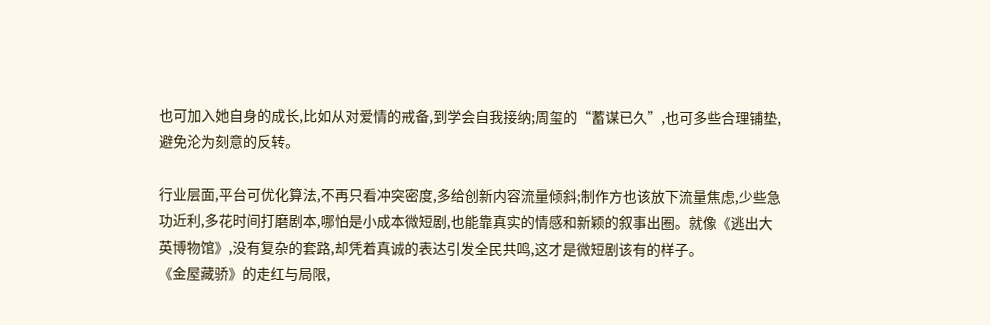也可加入她自身的成长,比如从对爱情的戒备,到学会自我接纳;周玺的“蓄谋已久”,也可多些合理铺垫,避免沦为刻意的反转。

行业层面,平台可优化算法,不再只看冲突密度,多给创新内容流量倾斜;制作方也该放下流量焦虑,少些急功近利,多花时间打磨剧本,哪怕是小成本微短剧,也能靠真实的情感和新颖的叙事出圈。就像《逃出大英博物馆》,没有复杂的套路,却凭着真诚的表达引发全民共鸣,这才是微短剧该有的样子。
《金屋藏骄》的走红与局限,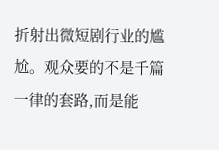折射出微短剧行业的尴尬。观众要的不是千篇一律的套路,而是能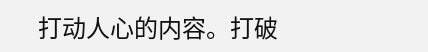打动人心的内容。打破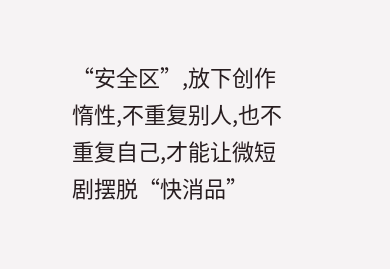“安全区”,放下创作惰性,不重复别人,也不重复自己,才能让微短剧摆脱“快消品”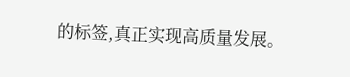的标签,真正实现高质量发展。